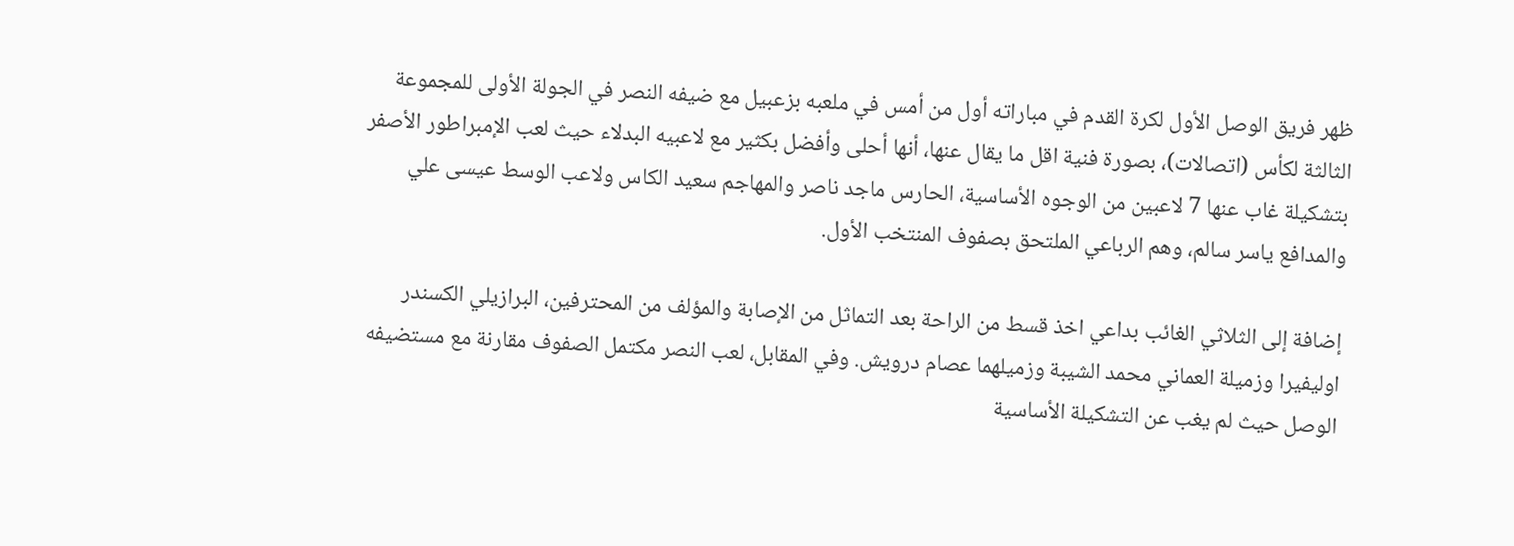ظهر فريق الوصل الأول لكرة القدم في مباراته أول من أمس في ملعبه بزعبيل مع ضيفه النصر في الجولة الأولى للمجموعة الثالثة لكأس (اتصالات)، بصورة فنية اقل ما يقال عنها، أنها أحلى وأفضل بكثير مع لاعبيه البدلاء حيث لعب الإمبراطور الأصفر بتشكيلة غاب عنها 7 لاعبين من الوجوه الأساسية، الحارس ماجد ناصر والمهاجم سعيد الكاس ولاعب الوسط عيسى علي والمدافع ياسر سالم، وهم الرباعي الملتحق بصفوف المنتخب الأول.

إضافة إلى الثلاثي الغائب بداعي اخذ قسط من الراحة بعد التماثل من الإصابة والمؤلف من المحترفين، البرازيلي الكسندر اوليفيرا وزميلة العماني محمد الشيبة وزميلهما عصام درويش. وفي المقابل، لعب النصر مكتمل الصفوف مقارنة مع مستضيفه الوصل حيث لم يغب عن التشكيلة الأساسية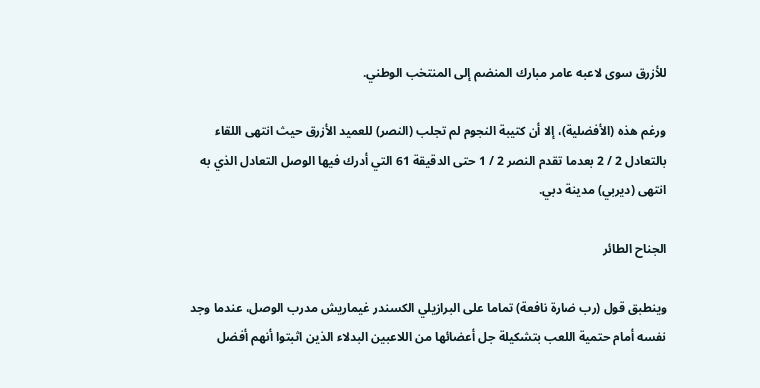للأزرق سوى لاعبه عامر مبارك المنضم إلى المنتخب الوطني.

ورغم هذه (الأفضلية)، إلا أن كتيبة النجوم لم تجلب (النصر) للعميد الأزرق حيث انتهى اللقاء بالتعادل 2 / 2 بعدما تقدم النصر 2 / 1 حتى الدقيقة 61 التي أدرك فيها الوصل التعادل الذي به انتهى (ديربي) مدينة دبي.

الجناح الطائر

وينطبق قول (رب ضارة نافعة) تماما على البرازيلي الكسندر غيماريش مدرب الوصل، عندما وجد نفسه أمام حتمية اللعب بتشكيلة جل أعضائها من اللاعبين البدلاء الذين اثبتوا أنهم أفضل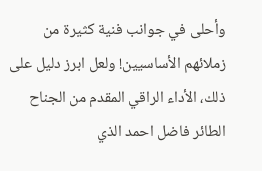وأحلى في جوانب فنية كثيرة من زملائهم الأساسيين! ولعل ابرز دليل على ذلك، الأداء الراقي المقدم من الجناح الطائر فاضل احمد الذي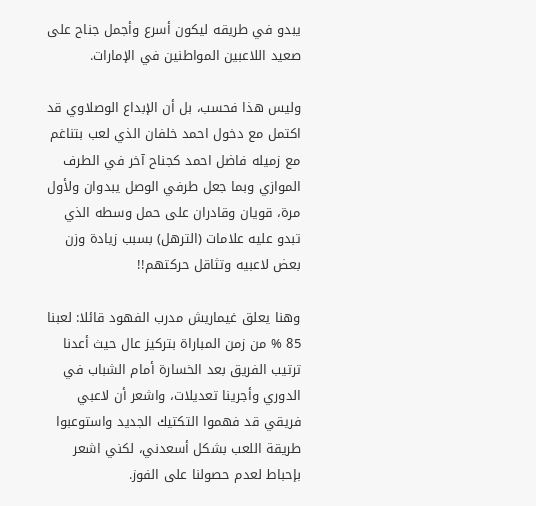يبدو في طريقه ليكون أسرع وأجمل جناح على صعيد اللاعبين المواطنين في الإمارات.

وليس هذا فحسب، بل أن الإبداع الوصلاوي قد اكتمل مع دخول احمد خلفان الذي لعب بتناغم مع زميله فاضل احمد كجناح آخر في الطرف الموازي وبما جعل طرفي الوصل يبدوان ولأول مرة، قويان وقادران على حمل وسطه الذي تبدو عليه علامات (الترهل) بسبب زيادة وزن بعض لاعبيه وتثاقل حركتهم!!

وهنا يعلق غيماريش مدرب الفهود قائلا: لعبنا 85 % من زمن المباراة بتركيز عال حيث أعدنا ترتيب الفريق بعد الخسارة أمام الشباب في الدوري وأجرينا تعديلات، واشعر أن لاعبي فريقي قد فهموا التكتيك الجديد واستوعبوا طريقة اللعب بشكل أسعدني، لكني اشعر بإحباط لعدم حصولنا على الفوز.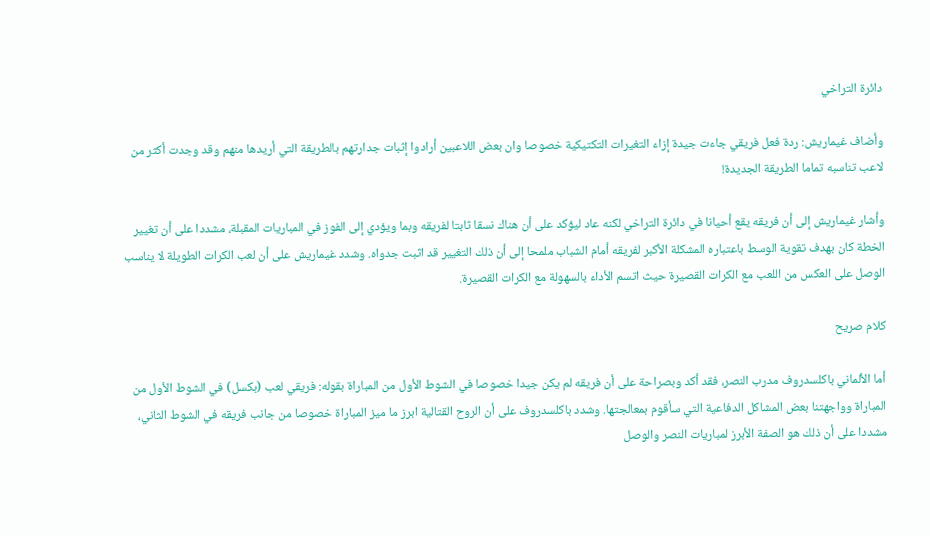دائرة التراخي

وأضاف غيماريش: ردة فعل فريقي جاءت جيدة إزاء التغيرات التكتيكية خصوصا وان بعض اللاعبين أرادوا إثبات جدارتهم بالطريقة التي أريدها منهم وقد وجدت أكثر من لاعب تناسبه تماما الطريقة الجديدة!

وأشار غيماريش إلى أن فريقه يقع أحيانا في دائرة التراخي لكنه عاد ليؤكد على أن هناك نسقا ثابتا لفريقه وبما ويؤدي إلى الفوز في المباريات المقبلة، مشددا على أن تغيير الخطة كان بهدف تقوية الوسط باعتباره المشكلة الأكبر لفريقه أمام الشباب ملمحا إلى أن ذلك التغيير قد اثبت جدواه. وشدد غيماريش على أن لعب الكرات الطويلة لا يناسب الوصل على العكس من اللعب مع الكرات القصيرة حيث اتسم الأداء بالسهولة مع الكرات القصيرة.

كلام صريح

أما الألماني باكلسدروف مدرب النصر، فقد أكد وبصراحة على أن فريقه لم يكن جيدا خصوصا في الشوط الأول من المباراة بقوله: فريقي لعب (بكسل) في الشوط الأول من المباراة وواجهتنا بعض المشاكل الدفاعية التي سأقوم بمعالجتها. وشدد باكلسدروف على أن الروح القتالية ابرز ما ميز المباراة خصوصا من جانب فريقه في الشوط الثاني، مشددا على أن ذلك هو الصفة الأبرز لمباريات النصر والوصل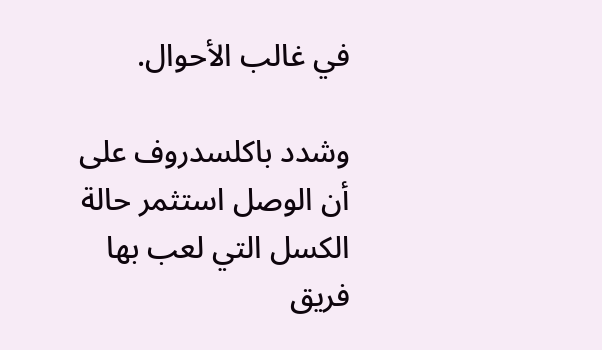في غالب الأحوال.

وشدد باكلسدروف على أن الوصل استثمر حالة الكسل التي لعب بها فريق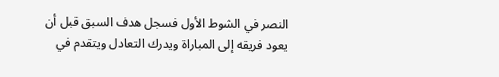النصر في الشوط الأول فسجل هدف السبق قبل أن يعود فريقه إلى المباراة ويدرك التعادل ويتقدم في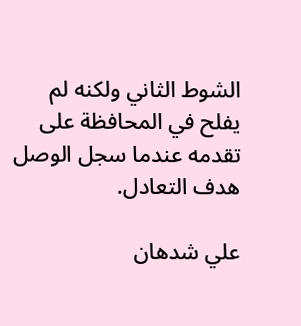الشوط الثاني ولكنه لم يفلح في المحافظة على تقدمه عندما سجل الوصل هدف التعادل.

علي شدهان